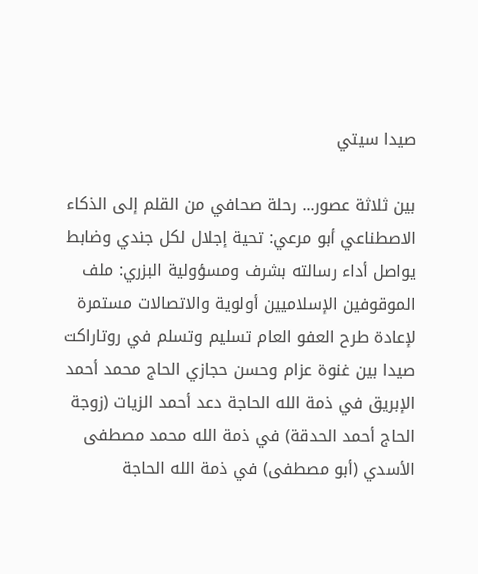صيدا سيتي

بين ثلاثة عصور... رحلة صحافي من القلم إلى الذكاء الاصطناعي أبو مرعي: تحية إجلال لكل جندي وضابط يواصل أداء رسالته بشرف ومسؤولية البزري: ملف الموقوفين الإسلاميين أولوية والاتصالات مستمرة لإعادة طرح العفو العام تسليم وتسلم في روتاراكت صيدا بين غنوة عزام وحسن حجازي الحاج محمد أحمد الإبريق في ذمة الله الحاجة دعد أحمد الزيات (زوجة الحاج أحمد الحدقة) في ذمة الله محمد مصطفى الأسدي (أبو مصطفى) في ذمة الله الحاجة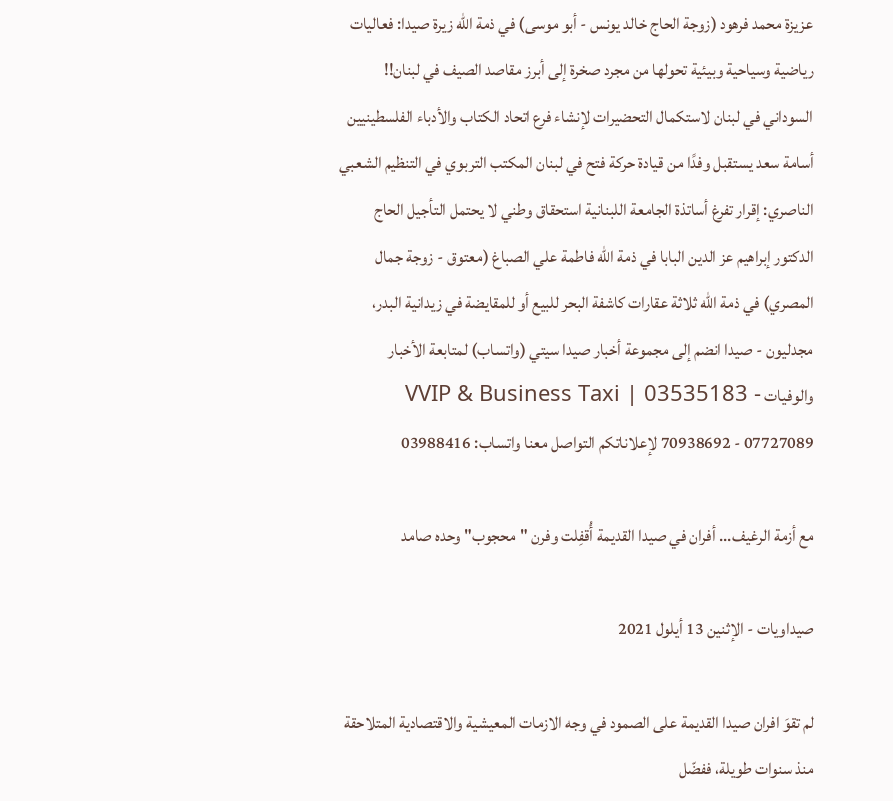عزيزة محمد فرهود (زوجة الحاج خالد يونس - أبو موسى) في ذمة الله زيرة صيدا: فعاليات رياضية وسياحية وبيئية تحولها من مجرد صخرة إلى أبرز مقاصد الصيف في لبنان!! السوداني في لبنان لاستكمال التحضيرات لإنشاء فرع اتحاد الكتاب والأدباء الفلسطينيين أسامة سعد يستقبل وفدًا من قيادة حركة فتح في لبنان المكتب التربوي في التنظيم الشعبي الناصري: إقرار تفرغ أساتذة الجامعة اللبنانية استحقاق وطني لا يحتمل التأجيل الحاج الدكتور إبراهيم عز الدين البابا في ذمة الله فاطمة علي الصباغ (معتوق - زوجة جمال المصري) في ذمة الله ثلاثة عقارات كاشفة البحر للبيع أو للمقايضة في زيدانية البدر، مجدليون - صيدا انضم إلى مجموعة أخبار صيدا سيتي (واتساب) لمتابعة الأخبار والوفيات VVIP & Business Taxi | 03535183 - 70938692 - 07727089 لإعلاناتكم التواصل معنا واتساب: 03988416

مع أزمة الرغيف... أفران في صيدا القديمة أُقفِلت وفرن "محجوب" وحده صامد

صيداويات - الإثنين 13 أيلول 2021

لم تقوَ افران صيدا القديمة على الصمود في وجه الازمات المعيشية والاقتصادية المتلاحقة منذ سنوات طويلة، ففضّل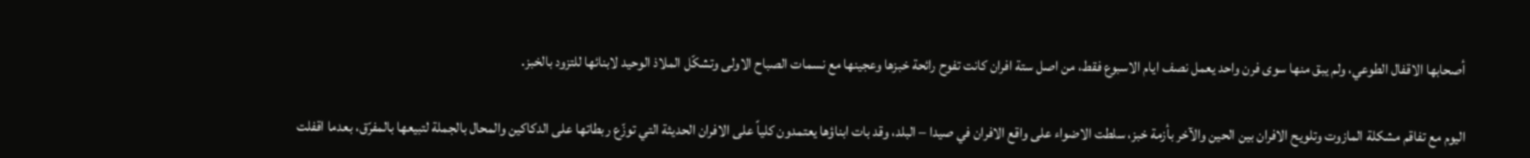أصحابها الاقفال الطوعي، ولم يبق منها سوى فرن واحد يعمل نصف ايام الاسبوع فقط، من اصل ستة افران كانت تفوح رائحة خبزها وعجينها مع نسمات الصباح الاولى وتشكّل الملاذ الوحيد لابنائها للتزود بالخبز.

اليوم مع تفاقم مشكلة المازوت وتلويح الافران بين الحين والآخر بأزمة خبز، سلطت الاضواء على واقع الافران في صيدا – البلد، وقد بات ابناؤها يعتمدون كلياً على الافران الحديثة التي توزّع ربطاتها على الدكاكين والمحال بالجملة لتبيعها بالمفرّق، بعدما اقفلت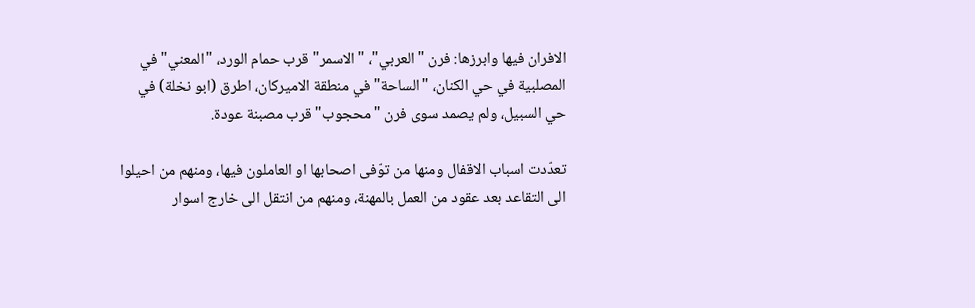الافران فيها وابرزها: فرن "العربي"، "الاسمر" قرب حمام الورد، "المعني" في المصلبية في حي الكنان، "الساحة" في منطقة الاميركان، اطرق (ابو نخلة) في حي السبيل، ولم يصمد سوى فرن "محجوب" قرب مصبنة عودة.

تعدّدت اسباب الاقفال ومنها من توّفى اصحابها او العاملون فيها، ومنهم من احيلوا الى التقاعد بعد عقود من العمل بالمهنة، ومنهم من انتقل الى خارج اسوار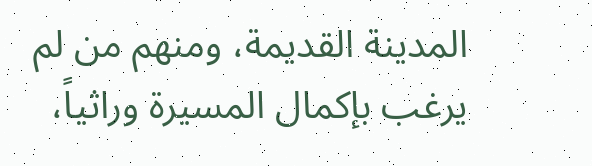المدينة القديمة، ومنهم من لم يرغب بإكمال المسيرة وراثياً،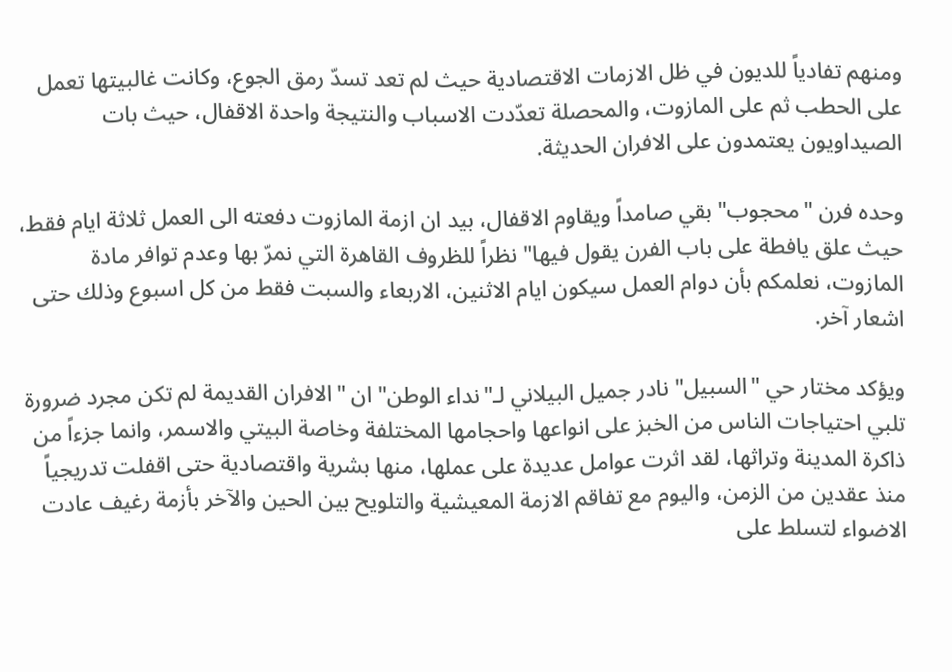ومنهم تفادياً للديون في ظل الازمات الاقتصادية حيث لم تعد تسدّ رمق الجوع، وكانت غالبيتها تعمل على الحطب ثم على المازوت، والمحصلة تعدّدت الاسباب والنتيجة واحدة الاقفال، حيث بات الصيداويون يعتمدون على الافران الحديثة.

وحده فرن "محجوب" بقي صامداً ويقاوم الاقفال، بيد ان ازمة المازوت دفعته الى العمل ثلاثة ايام فقط، حيث علق يافطة على باب الفرن يقول فيها" نظراً للظروف القاهرة التي نمرّ بها وعدم توافر مادة المازوت، نعلمكم بأن دوام العمل سيكون ايام الاثنين، الاربعاء والسبت فقط من كل اسبوع وذلك حتى اشعار آخر.

ويؤكد مختار حي "السبيل" نادر جميل البيلاني لـ"نداء الوطن" ان "الافران القديمة لم تكن مجرد ضرورة تلبي احتياجات الناس من الخبز على انواعها واحجامها المختلفة وخاصة البيتي والاسمر، وانما جزءاً من ذاكرة المدينة وتراثها، لقد اثرت عوامل عديدة على عملها، منها بشرية واقتصادية حتى اقفلت تدريجياً منذ عقدين من الزمن، واليوم مع تفاقم الازمة المعيشية والتلويح بين الحين والآخر بأزمة رغيف عادت الاضواء لتسلط على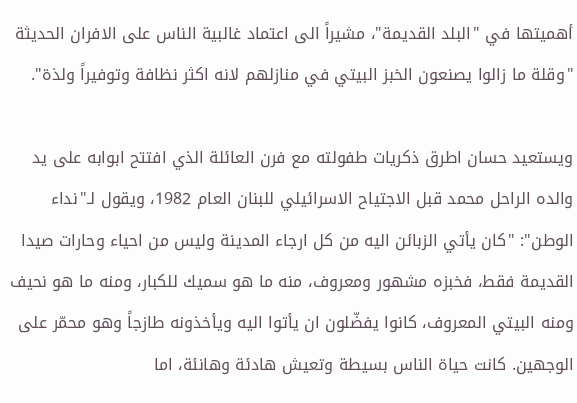أهميتها في "البلد القديمة"، مشيراً الى اعتماد غالبية الناس على الافران الحديثة "وقلة ما زالوا يصنعون الخبز البيتي في منازلهم لانه اكثر نظافة وتوفيراً ولذة".

ويستعيد حسان اطرق ذكريات طفولته مع فرن العائلة الذي افتتح ابوابه على يد والده الراحل محمد قبل الاجتياح الاسرائيلي للبنان العام 1982، ويقول لـ"نداء الوطن": "كان يأتي الزبائن اليه من كل ارجاء المدينة وليس من احياء وحارات صيدا القديمة فقط، فخبزه مشهور ومعروف، منه ما هو سميك للكبار، ومنه ما هو نحيف ومنه البيتي المعروف، كانوا يفضّلون ان يأتوا اليه ويأخذونه طازجاً وهو محمّر على الوجهين. كانت حياة الناس بسيطة وتعيش هادئة وهانئة، اما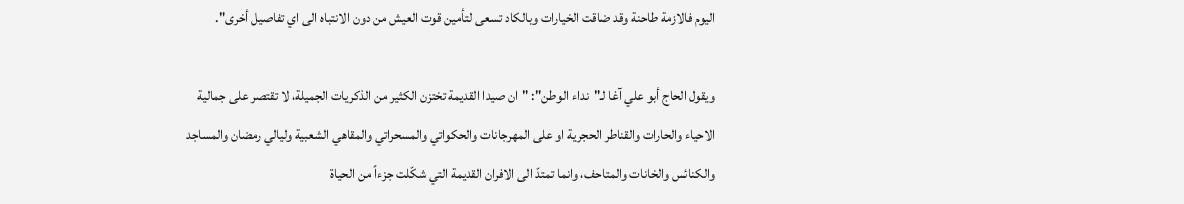اليوم فالازمة طاحنة وقد ضاقت الخيارات وبالكاد تسعى لتأمين قوت العيش من دون الانتباه الى اي تفاصيل أخرى".

ويقول الحاج أبو علي آغا لـ"نداء الوطن": "ان صيدا القديمة تختزن الكثير من الذكريات الجميلة، لا تقتصر على جمالية الاحياء والحارات والقناطر الحجرية او على المهرجانات والحكواتي والمسحراتي والمقاهي الشعبية وليالي رمضان والمساجد والكنائس والخانات والمتاحف، وانما تمتدّ الى الافران القديمة التي شكّلت جزءاً من الحياة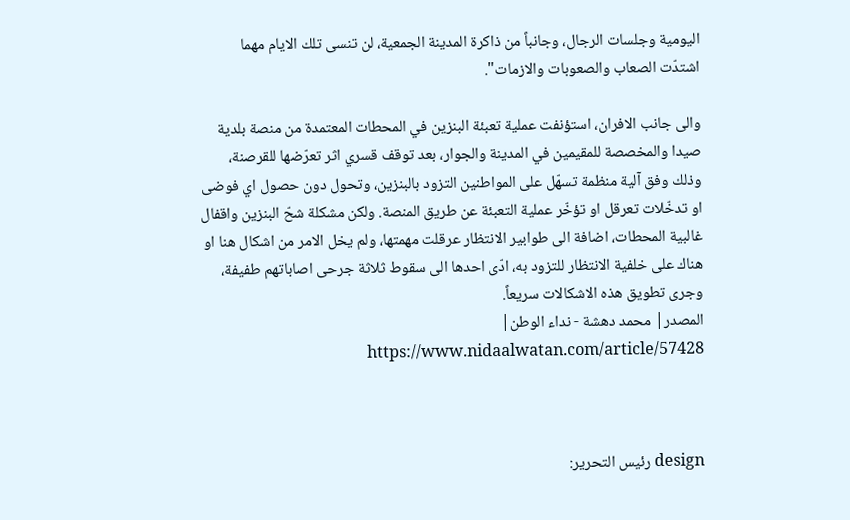اليومية وجلسات الرجال، وجانباً من ذاكرة المدينة الجمعية، لن تنسى تلك الايام مهما اشتدّت الصعاب والصعوبات والازمات".

والى جانب الافران، استؤنفت عملية تعبئة البنزين في المحطات المعتمدة من منصة بلدية صيدا والمخصصة للمقيمين في المدينة والجوار، بعد توقف قسري اثر تعرّضها للقرصنة، وذلك وفق آلية منظمة تسهّل على المواطنين التزود بالبنزين، وتحول دون حصول اي فوضى او تدخّلات تعرقل او تؤخّر عملية التعبئة عن طريق المنصة. ولكن مشكلة شحّ البنزين واقفال غالبية المحطات، اضافة الى طوابير الانتظار عرقلت مهمتها، ولم يخل الامر من اشكال هنا او هناك على خلفية الانتظار للتزود به، ادّى احدها الى سقوط ثلاثة جرحى اصاباتهم طفيفة، وجرى تطويق هذه الاشكالات سريعاً.
المصدر| محمد دهشة - نداء الوطن| https://www.nidaalwatan.com/article/57428



design رئيس التحرير: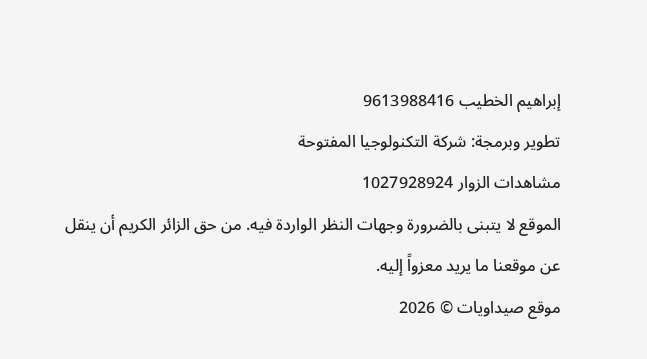إبراهيم الخطيب 9613988416
تطوير وبرمجة: شركة التكنولوجيا المفتوحة
مشاهدات الزوار 1027928924
الموقع لا يتبنى بالضرورة وجهات النظر الواردة فيه. من حق الزائر الكريم أن ينقل عن موقعنا ما يريد معزواً إليه.
موقع صيداويات © 2026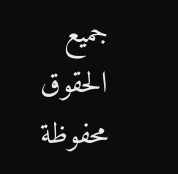جميع الحقوق محفوظة